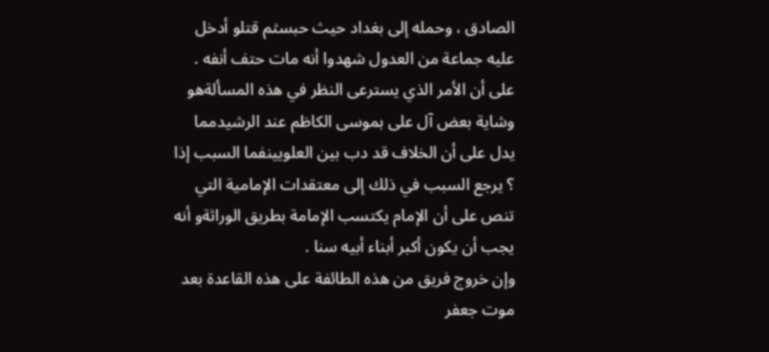الصادق ، وحمله إلى بغداد حيث حبسثم قتلو أدخل عليه جماعة من العدول شهدوا أنه مات حتف أنفه .
على أن الأمر الذي يسترعى النظر في هذه المسألةهو وشاية بعض آل على بموسى الكاظم عند الرشيدمما يدل على أن الخلاف قد دب بين العلويينفما السبب إذا ؟ يرجع السبب في ذلك إلى معتقدات الإمامية التي تنص على أن الإمام يكتسب الإمامة بطريق الوراثةو أنه يجب أن يكون أكبر أبناء أبيه سنا .
وإن خروج فريق من هذه الطائفة على هذه القاعدة بعد موت جعفر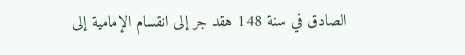الصادق في سنة 148 هقد جر إلى انقسام الإمامية إلى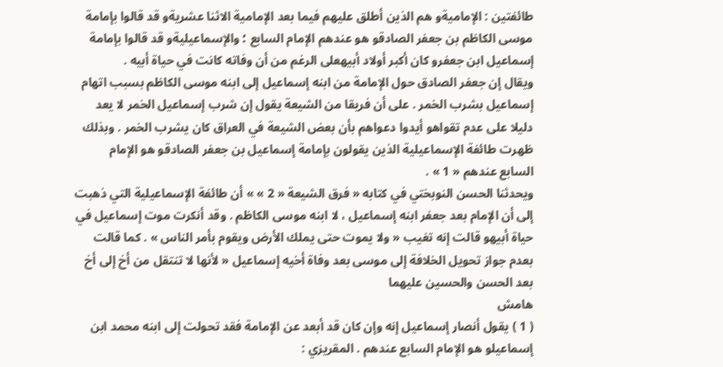طائفتين : الإماميةو هم الذين أطلق عليهم فيما بعد الإمامية الاثنا عشريةو قد قالوا بإمامة موسى الكاظم بن جعفر الصادقو هو عندهم الإمام السابع ؛ والإسماعيليةو قد قالوا بإمامة إسماعيل ابن جعفرو كان أكبر أولاد أبيهعلى الرغم من أن وفاته كانت في حياة أبيه .
ويقال إن جعفر الصادق حول الإمامة من ابنه إسماعيل إلى ابنه موسى الكاظم بسبب اتهام إسماعيل بشرب الخمر . على أن فريقا من الشيعة يقول إن شرب إسماعيل الخمر لا يعد دليلا على عدم تقواهو أيدوا دعواهم بأن بعض الشيعة في العراق كان يشرب الخمر . وبذلك ظهرت طائفة الإسماعيلية الذين يقولون بإمامة إسماعيل بن جعفر الصادقو هو الإمام السابع عندهم « 1 » .
ويحدثنا الحسن النوبختي في كتابه « فرق الشيعة « 2 » » أن طائفة الإسماعيلية التي ذهبت إلى أن الإمام بعد جعفر ابنه إسماعيل ، لا ابنه موسى الكاظم . وقد أنكرت موت إسماعيل في حياة أبيهو قالت إنه تغيب « ولا يموت حتى يملك الأرض ويقوم بأمر الناس » . كما قالت بعدم جواز تحويل الخلافة إلى موسى بعد وفاة أخيه إسماعيل « لأنها لا تنتقل من أخ إلى أخ بعد الحسن والحسين عليهما
هامش
( 1 ) يقول أنصار إسماعيل إنه وإن كان قد أبعد عن الإمامة فقد تحولت إلى ابنه محمد ابن إسماعيلو هو الإمام السابع عندهم . المقريزي :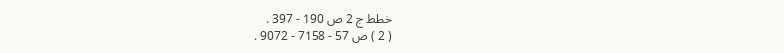خطط ج 2 ص 190 - 397 .
( 2 ) ص 57 - 7158 - 9072 .